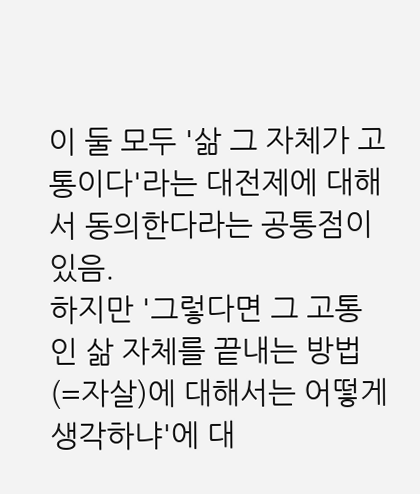이 둘 모두 '삶 그 자체가 고통이다'라는 대전제에 대해서 동의한다라는 공통점이 있음.
하지만 '그렇다면 그 고통인 삶 자체를 끝내는 방법(=자살)에 대해서는 어떻게 생각하냐'에 대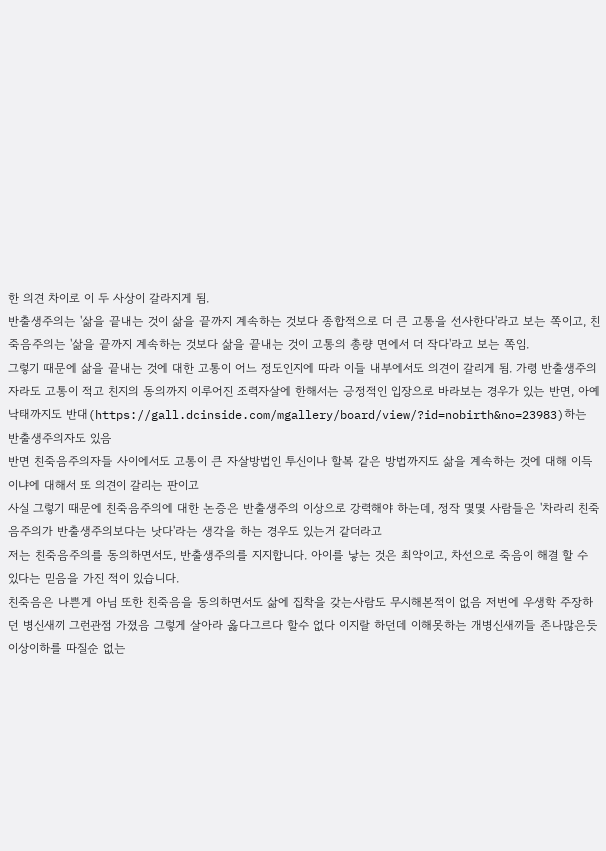한 의견 차이로 이 두 사상이 갈라지게 됨.
반출생주의는 '삶을 끝내는 것이 삶을 끝까지 계속하는 것보다 종합적으로 더 큰 고통을 선사한다'라고 보는 쪽이고, 친죽음주의는 '삶을 끝까지 계속하는 것보다 삶을 끝내는 것이 고통의 총량 면에서 더 작다'라고 보는 쪽임.
그렇기 때문에 삶을 끝내는 것에 대한 고통이 어느 정도인지에 따라 이들 내부에서도 의견이 갈리게 됨. 가령 반출생주의자라도 고통이 적고 친지의 동의까지 이루어진 조력자살에 한해서는 긍정적인 입장으로 바라보는 경우가 있는 반면, 아예 낙태까지도 반대(https://gall.dcinside.com/mgallery/board/view/?id=nobirth&no=23983)하는 반출생주의자도 있음
반면 친죽음주의자들 사이에서도 고통이 큰 자살방법인 투신이나 할복 같은 방법까지도 삶을 계속하는 것에 대해 이득이냐에 대해서 또 의견이 갈리는 판이고
사실 그렇기 때문에 친죽음주의에 대한 논증은 반출생주의 이상으로 강력해야 하는데, 정작 몇몇 사람들은 '차라리 친죽음주의가 반출생주의보다는 낫다'라는 생각을 하는 경우도 있는거 같더라고
저는 친죽음주의를 동의하면서도, 반출생주의를 지지합니다. 아이를 낳는 것은 최악이고, 차선으로 죽음이 해결 할 수 있다는 믿음을 가진 적이 있습니다.
친죽음은 나쁜게 아님 또한 친죽음을 동의하면서도 삶에 집착을 갖는사람도 무시해본적이 없음 저번에 우생학 주장하던 병신새끼 그런관점 가졌음 그렇게 살아라 옳다그르다 할수 없다 이지랄 하던데 이해못하는 개병신새끼들 존나많은듯
이상이하를 따질순 없는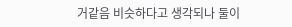거같음 비슷하다고 생각되나 둘이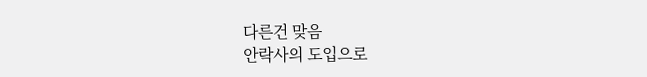다른건 맞음
안락사의 도입으로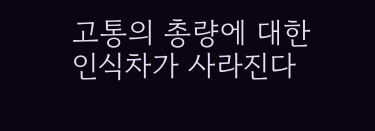고통의 총량에 대한 인식차가 사라진다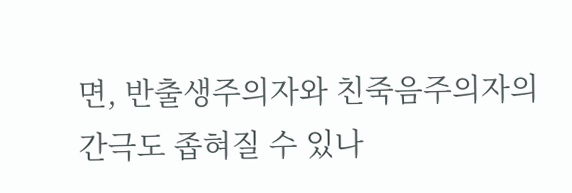면, 반출생주의자와 친죽음주의자의 간극도 좁혀질 수 있나